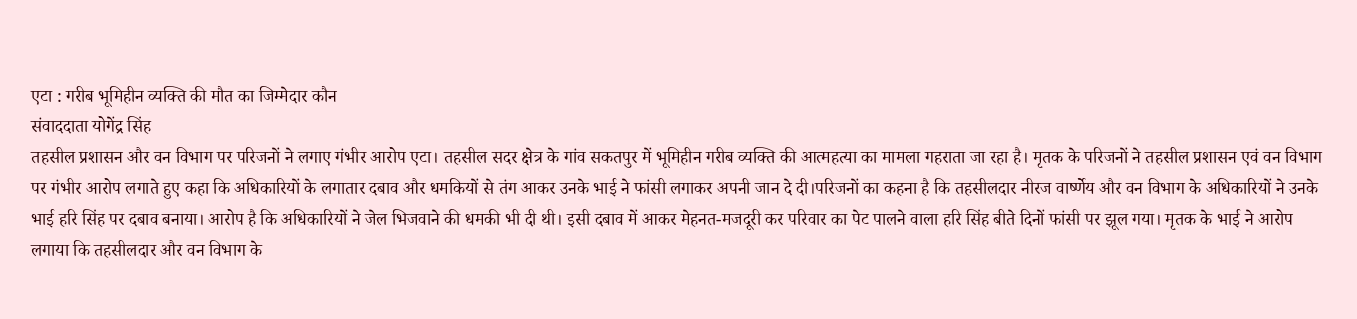एटा : गरीब भूमिहीन व्यक्ति की मौत का जिम्मेदार कौन
संवाददाता योगेंद्र सिंह
तहसील प्रशासन और वन विभाग पर परिजनों ने लगाए गंभीर आरोप एटा। तहसील सदर क्षेत्र के गांव सकतपुर में भूमिहीन गरीब व्यक्ति की आत्महत्या का मामला गहराता जा रहा है। मृतक के परिजनों ने तहसील प्रशासन एवं वन विभाग पर गंभीर आरोप लगाते हुए कहा कि अधिकारियों के लगातार दबाव और धमकियों से तंग आकर उनके भाई ने फांसी लगाकर अपनी जान दे दी।परिजनों का कहना है कि तहसीलदार नीरज वार्ष्णेय और वन विभाग के अधिकारियों ने उनके भाई हरि सिंह पर दबाव बनाया। आरोप है कि अधिकारियों ने जेल भिजवाने की धमकी भी दी थी। इसी दबाव में आकर मेहनत-मजदूरी कर परिवार का पेट पालने वाला हरि सिंह बीते दिनों फांसी पर झूल गया। मृतक के भाई ने आरोप लगाया कि तहसीलदार और वन विभाग के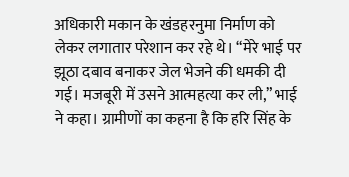अधिकारी मकान के खंडहरनुमा निर्माण को लेकर लगातार परेशान कर रहे थे। “मेरे भाई पर झूठा दबाव बनाकर जेल भेजने की धमकी दी गई। मजबूरी में उसने आत्महत्या कर ली,” भाई ने कहा। ग्रामीणों का कहना है कि हरि सिंह के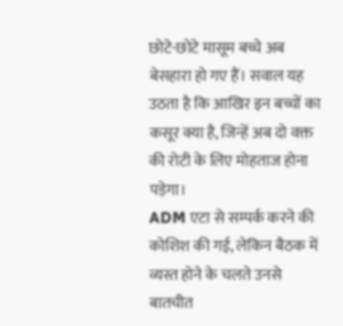छोटे-छोटे मासूम बच्चे अब बेसहारा हो गए हैं। सवाल यह उठता है कि आखिर इन बच्चों का कसूर क्या है, जिन्हें अब दो वक्त की रोटी के लिए मोहताज होना पड़ेगा।
ADM एटा से सम्पर्क करने की कोशिश की गई, लेकिन बैठक में व्यस्त होने के चलते उनसे बातचीत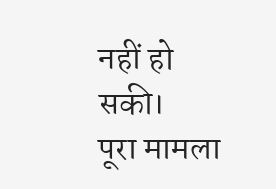नहीं हो सकी।
पूरा मामला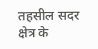तहसील सदर क्षेत्र के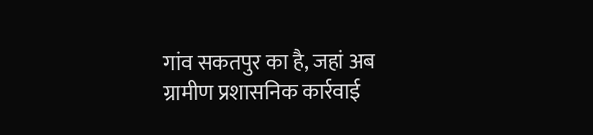गांव सकतपुर का है, जहां अब ग्रामीण प्रशासनिक कार्रवाई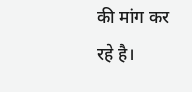की मांग कर रहे है।